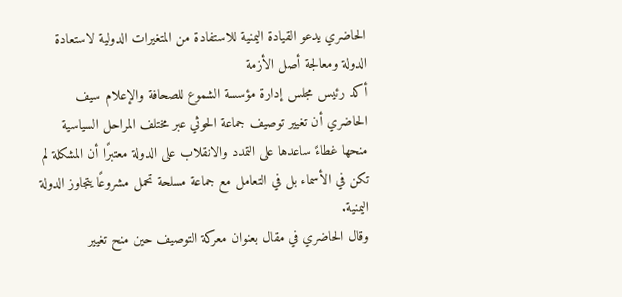الحاضري يدعو القيادة اليمنية للاستفادة من المتغيرات الدولية لاستعادة الدولة ومعالجة أصل الأزمة
أكد رئيس مجلس إدارة مؤسسة الشموع للصحافة والإعلام سيف الحاضري أن تغيير توصيف جماعة الحوثي عبر مختلف المراحل السياسية منحها غطاءً ساعدها على التمدد والانقلاب على الدولة معتبرًا أن المشكلة لم تكن في الأسماء بل في التعامل مع جماعة مسلحة تحمل مشروعًا يتجاوز الدولة اليمنية.
وقال الحاضري في مقال بعنوان معركة التوصيف حين منح تغيير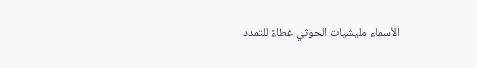الأسماء مليشيات الحوثي غطاءً للتمدد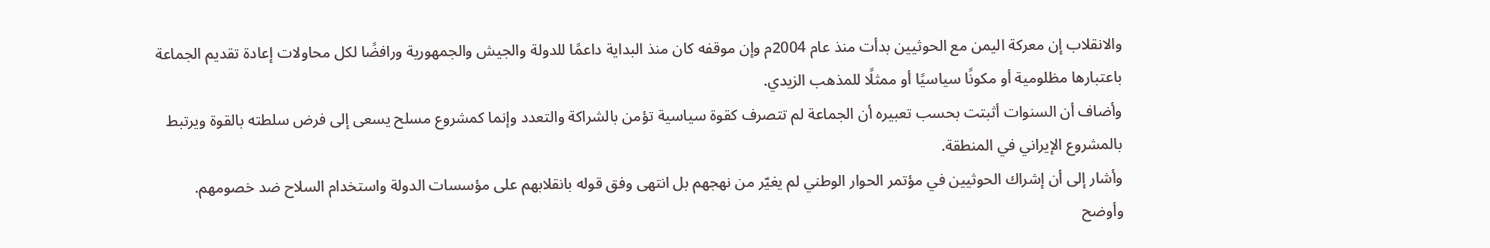والانقلاب إن معركة اليمن مع الحوثيين بدأت منذ عام 2004م وإن موقفه كان منذ البداية داعمًا للدولة والجيش والجمهورية ورافضًا لكل محاولات إعادة تقديم الجماعة باعتبارها مظلومية أو مكونًا سياسيًا أو ممثلًا للمذهب الزيدي.
وأضاف أن السنوات أثبتت بحسب تعبيره أن الجماعة لم تتصرف كقوة سياسية تؤمن بالشراكة والتعدد وإنما كمشروع مسلح يسعى إلى فرض سلطته بالقوة ويرتبط بالمشروع الإيراني في المنطقة.
وأشار إلى أن إشراك الحوثيين في مؤتمر الحوار الوطني لم يغيّر من نهجهم بل انتهى وفق قوله بانقلابهم على مؤسسات الدولة واستخدام السلاح ضد خصومهم.
وأوضح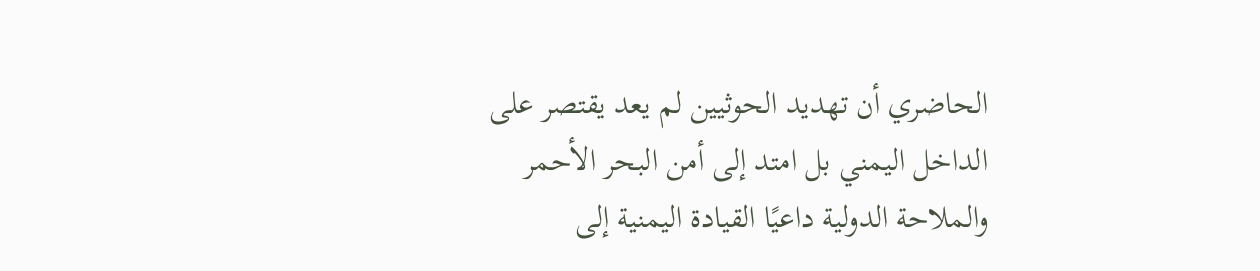الحاضري أن تهديد الحوثيين لم يعد يقتصر على الداخل اليمني بل امتد إلى أمن البحر الأحمر والملاحة الدولية داعيًا القيادة اليمنية إلى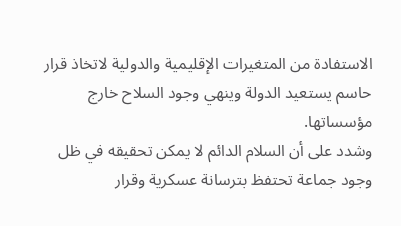الاستفادة من المتغيرات الإقليمية والدولية لاتخاذ قرار حاسم يستعيد الدولة وينهي وجود السلاح خارج مؤسساتها.
وشدد على أن السلام الدائم لا يمكن تحقيقه في ظل وجود جماعة تحتفظ بترسانة عسكرية وقرار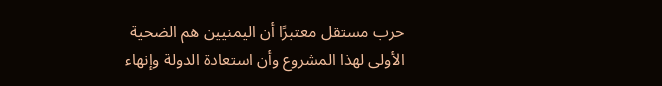حرب مستقل معتبرًا أن اليمنيين هم الضحية الأولى لهذا المشروع وأن استعادة الدولة وإنهاء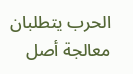الحرب يتطلبان معالجة أصل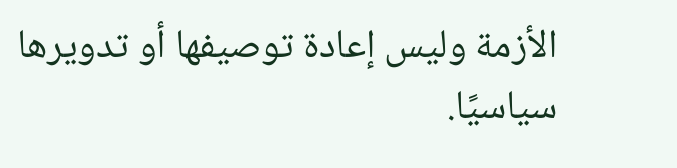الأزمة وليس إعادة توصيفها أو تدويرها سياسيًا.